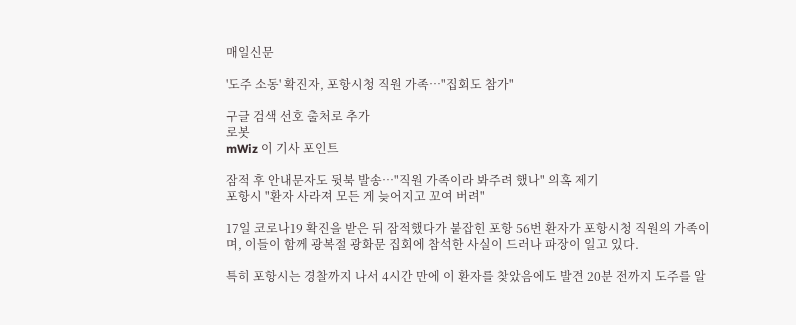매일신문

'도주 소동' 확진자, 포항시청 직원 가족…"집회도 참가"

구글 검색 선호 출처로 추가
로봇
mWiz 이 기사 포인트

잠적 후 안내문자도 뒷북 발송…"직원 가족이라 봐주려 했나" 의혹 제기
포항시 "환자 사라져 모든 게 늦어지고 꼬여 버려"

17일 코로나19 확진을 받은 뒤 잠적했다가 붙잡힌 포항 56번 환자가 포항시청 직원의 가족이며, 이들이 함께 광복절 광화문 집회에 참석한 사실이 드러나 파장이 일고 있다.

특히 포항시는 경찰까지 나서 4시간 만에 이 환자를 찾았음에도 발견 20분 전까지 도주를 알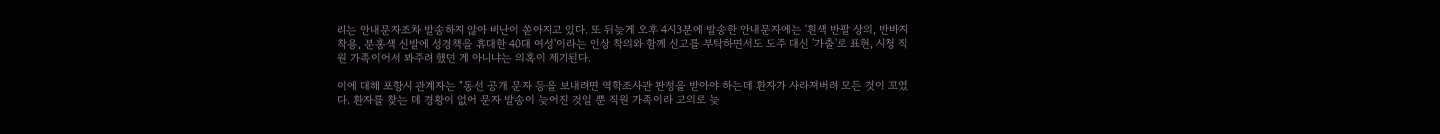리는 안내문자조차 발송하지 않아 비난이 쏟아지고 있다. 또 뒤늦게 오후 4시3분에 발송한 안내문자에는 '흰색 반팔 상의, 반바지 착용, 분홍색 신발에 성경책을 휴대한 40대 여성'이라는 인상 착의와 함께 신고를 부탁하면서도 도주 대신 '가출'로 표현, 시청 직원 가족이어서 봐주려 했던 게 아니냐는 의혹이 제기된다.

이에 대해 포항시 관계자는 "동선 공개 문자 등을 보내려면 역학조사관 판정을 받아야 하는데 환자가 사라져버려 모든 것이 꼬였다. 환자를 찾는 데 경황이 없어 문자 발송이 늦어진 것일 뿐 직원 가족이라 고의로 늦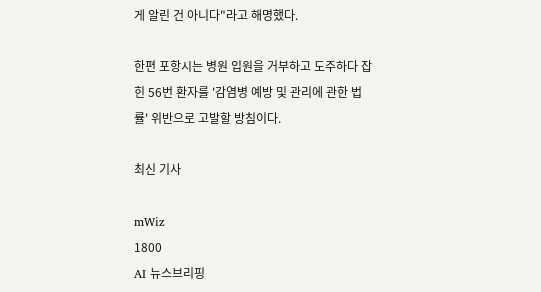게 알린 건 아니다"라고 해명했다.

한편 포항시는 병원 입원을 거부하고 도주하다 잡힌 56번 환자를 '감염병 예방 및 관리에 관한 법률' 위반으로 고발할 방침이다.

최신 기사

mWiz
1800
AI 뉴스브리핑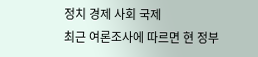정치 경제 사회 국제
최근 여론조사에 따르면 현 정부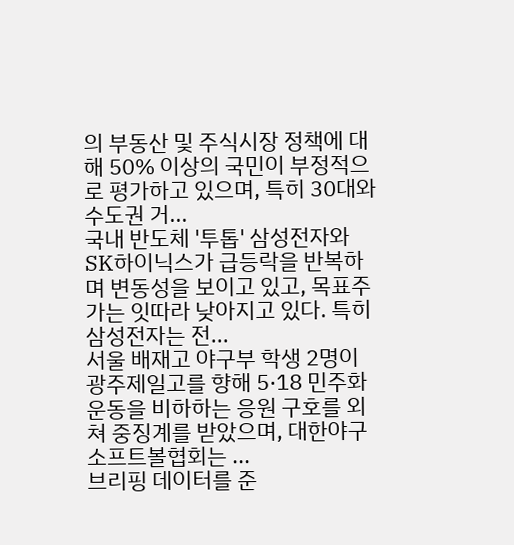의 부동산 및 주식시장 정책에 대해 50% 이상의 국민이 부정적으로 평가하고 있으며, 특히 30대와 수도권 거...
국내 반도체 '투톱' 삼성전자와 SK하이닉스가 급등락을 반복하며 변동성을 보이고 있고, 목표주가는 잇따라 낮아지고 있다. 특히 삼성전자는 전...
서울 배재고 야구부 학생 2명이 광주제일고를 향해 5·18 민주화운동을 비하하는 응원 구호를 외쳐 중징계를 받았으며, 대한야구소프트볼협회는 ...
브리핑 데이터를 준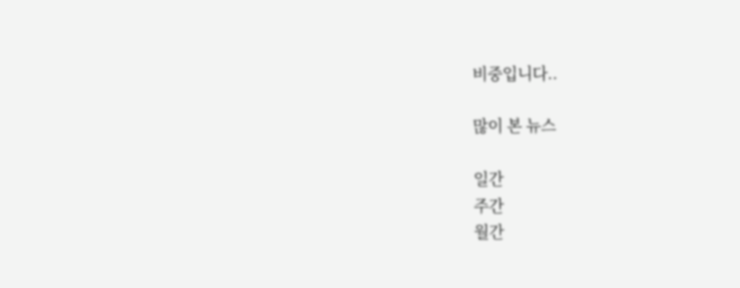비중입니다..

많이 본 뉴스

일간
주간
월간